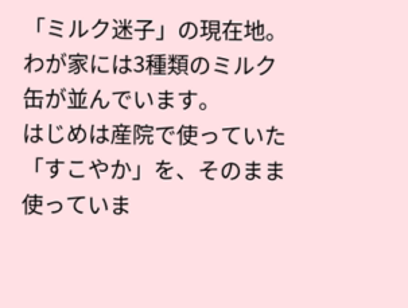「ミルク迷子」の現在地。わが家には3種類のミルク缶が並んでいます。
はじめは産院で使っていた「すこやか」を、そのまま使っていま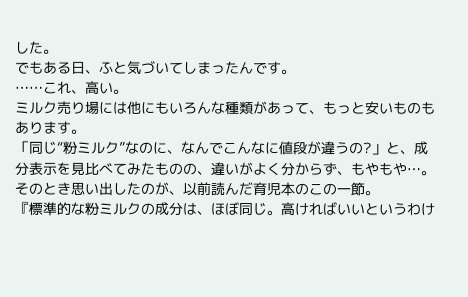した。
でもある日、ふと気づいてしまったんです。
……これ、高い。
ミルク売り場には他にもいろんな種類があって、もっと安いものもあります。
「同じ“粉ミルク”なのに、なんでこんなに値段が違うの?」と、成分表示を見比べてみたものの、違いがよく分からず、もやもや…。
そのとき思い出したのが、以前読んだ育児本のこの一節。
『標準的な粉ミルクの成分は、ほぼ同じ。高ければいいというわけ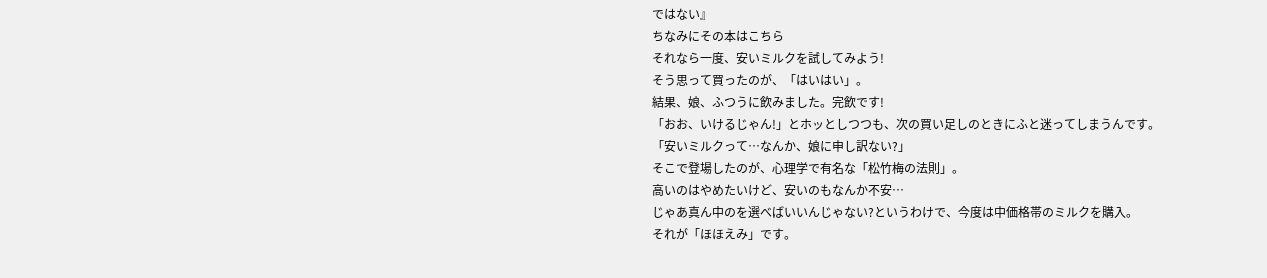ではない』
ちなみにその本はこちら
それなら一度、安いミルクを試してみよう!
そう思って買ったのが、「はいはい」。
結果、娘、ふつうに飲みました。完飲です!
「おお、いけるじゃん!」とホッとしつつも、次の買い足しのときにふと迷ってしまうんです。
「安いミルクって…なんか、娘に申し訳ない?」
そこで登場したのが、心理学で有名な「松竹梅の法則」。
高いのはやめたいけど、安いのもなんか不安…
じゃあ真ん中のを選べばいいんじゃない?というわけで、今度は中価格帯のミルクを購入。
それが「ほほえみ」です。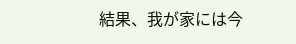結果、我が家には今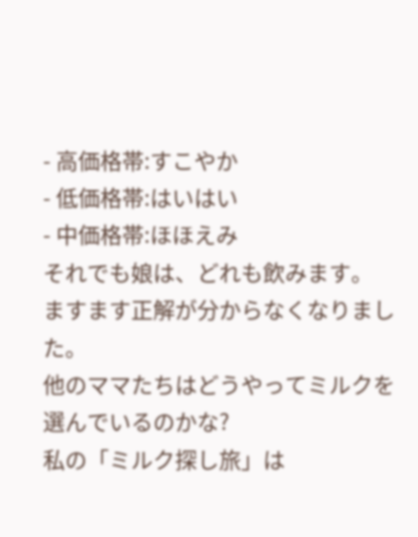- 高価格帯:すこやか
- 低価格帯:はいはい
- 中価格帯:ほほえみ
それでも娘は、どれも飲みます。
ますます正解が分からなくなりました。
他のママたちはどうやってミルクを選んでいるのかな?
私の「ミルク探し旅」は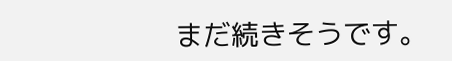まだ続きそうです。